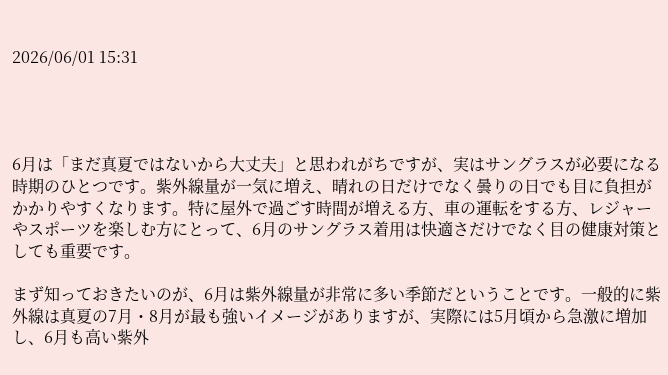2026/06/01 15:31




6月は「まだ真夏ではないから大丈夫」と思われがちですが、実はサングラスが必要になる時期のひとつです。紫外線量が一気に増え、晴れの日だけでなく曇りの日でも目に負担がかかりやすくなります。特に屋外で過ごす時間が増える方、車の運転をする方、レジャーやスポーツを楽しむ方にとって、6月のサングラス着用は快適さだけでなく目の健康対策としても重要です。

まず知っておきたいのが、6月は紫外線量が非常に多い季節だということです。一般的に紫外線は真夏の7月・8月が最も強いイメージがありますが、実際には5月頃から急激に増加し、6月も高い紫外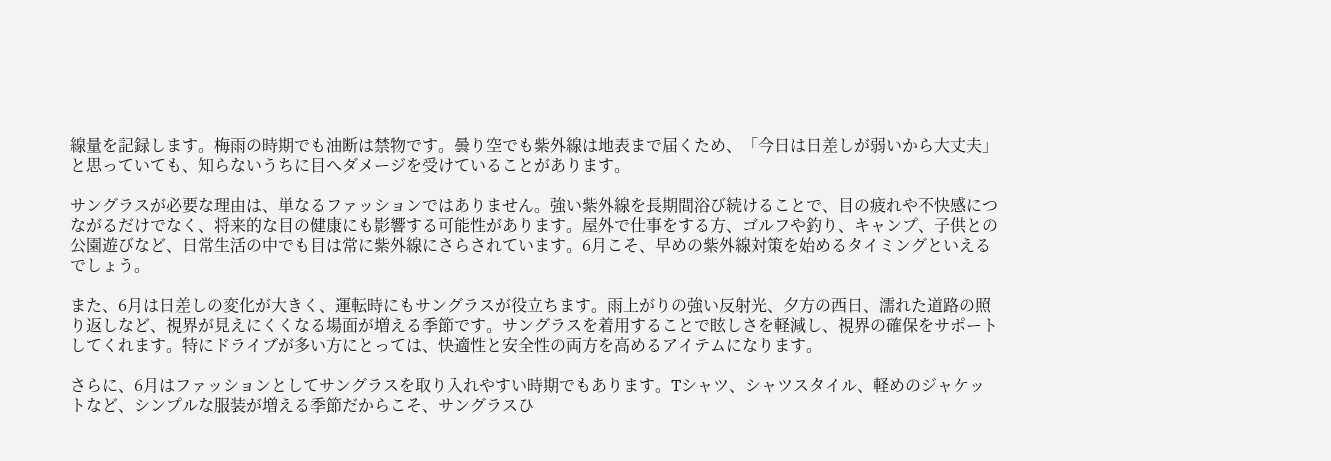線量を記録します。梅雨の時期でも油断は禁物です。曇り空でも紫外線は地表まで届くため、「今日は日差しが弱いから大丈夫」と思っていても、知らないうちに目へダメージを受けていることがあります。

サングラスが必要な理由は、単なるファッションではありません。強い紫外線を長期間浴び続けることで、目の疲れや不快感につながるだけでなく、将来的な目の健康にも影響する可能性があります。屋外で仕事をする方、ゴルフや釣り、キャンプ、子供との公園遊びなど、日常生活の中でも目は常に紫外線にさらされています。6月こそ、早めの紫外線対策を始めるタイミングといえるでしょう。

また、6月は日差しの変化が大きく、運転時にもサングラスが役立ちます。雨上がりの強い反射光、夕方の西日、濡れた道路の照り返しなど、視界が見えにくくなる場面が増える季節です。サングラスを着用することで眩しさを軽減し、視界の確保をサポートしてくれます。特にドライブが多い方にとっては、快適性と安全性の両方を高めるアイテムになります。

さらに、6月はファッションとしてサングラスを取り入れやすい時期でもあります。Tシャツ、シャツスタイル、軽めのジャケットなど、シンプルな服装が増える季節だからこそ、サングラスひ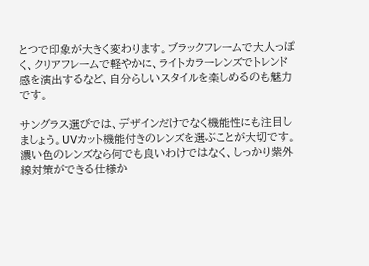とつで印象が大きく変わります。ブラックフレームで大人っぽく、クリアフレームで軽やかに、ライトカラーレンズでトレンド感を演出するなど、自分らしいスタイルを楽しめるのも魅力です。

サングラス選びでは、デザインだけでなく機能性にも注目しましょう。UVカット機能付きのレンズを選ぶことが大切です。濃い色のレンズなら何でも良いわけではなく、しっかり紫外線対策ができる仕様か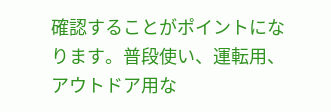確認することがポイントになります。普段使い、運転用、アウトドア用な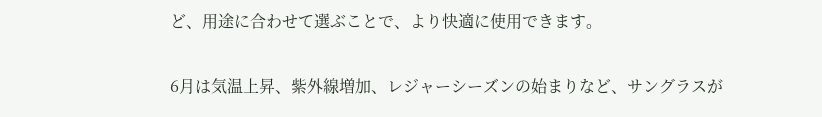ど、用途に合わせて選ぶことで、より快適に使用できます。

6月は気温上昇、紫外線増加、レジャーシーズンの始まりなど、サングラスが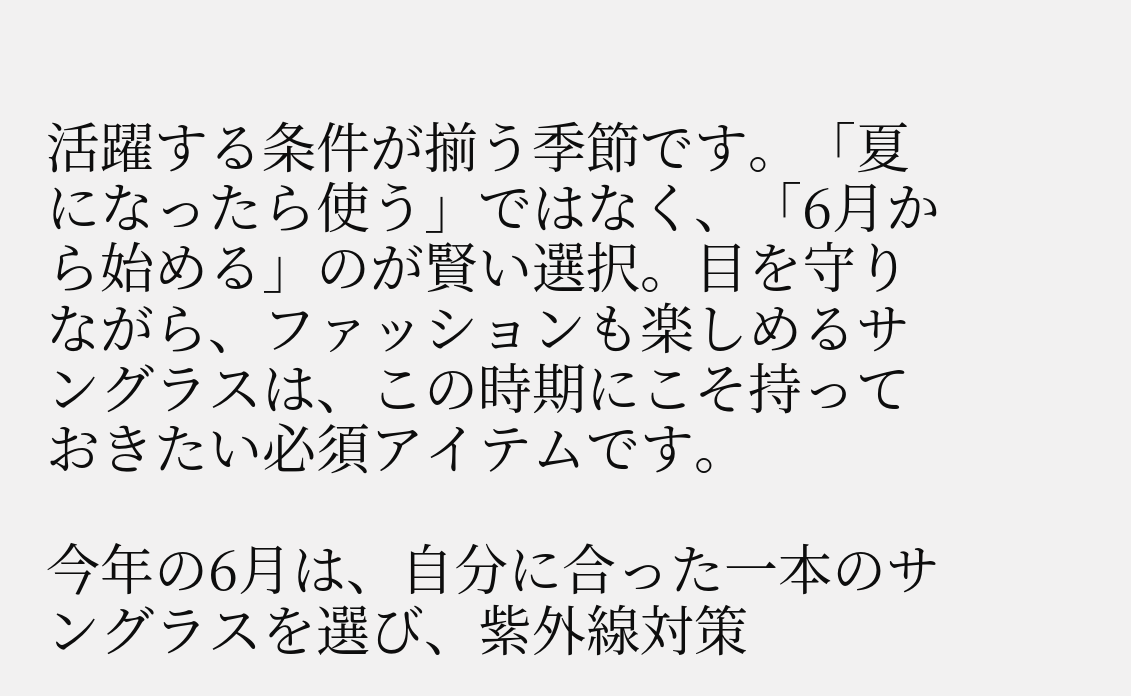活躍する条件が揃う季節です。「夏になったら使う」ではなく、「6月から始める」のが賢い選択。目を守りながら、ファッションも楽しめるサングラスは、この時期にこそ持っておきたい必須アイテムです。

今年の6月は、自分に合った一本のサングラスを選び、紫外線対策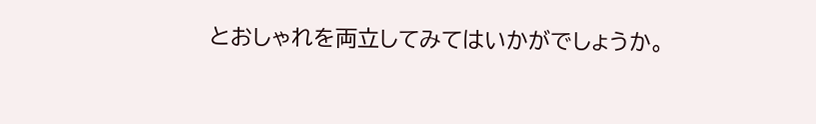とおしゃれを両立してみてはいかがでしょうか。